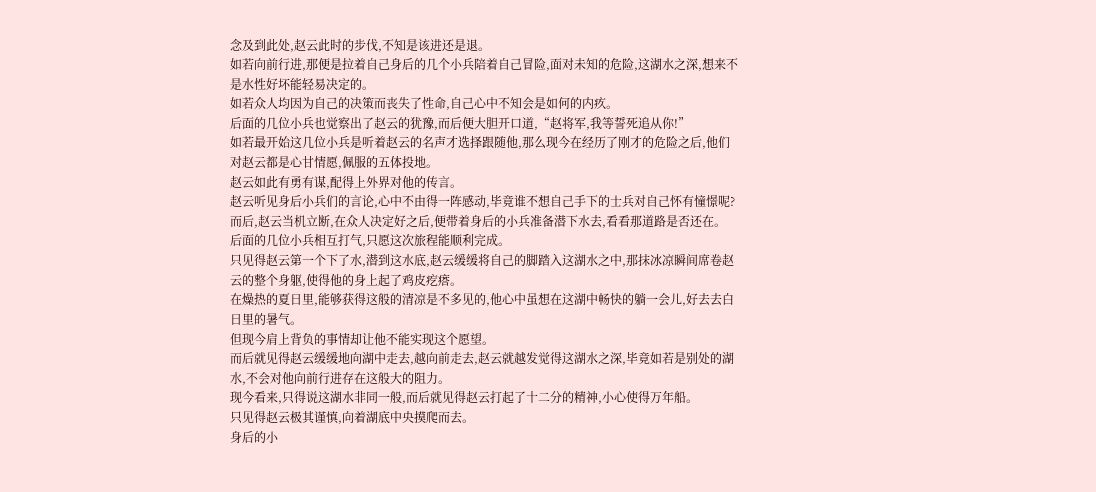念及到此处,赵云此时的步伐,不知是该进还是退。
如若向前行进,那便是拉着自己身后的几个小兵陪着自己冒险,面对未知的危险,这湖水之深,想来不是水性好坏能轻易决定的。
如若众人均因为自己的决策而丧失了性命,自己心中不知会是如何的内疚。
后面的几位小兵也觉察出了赵云的犹豫,而后便大胆开口道,“赵将军,我等誓死追从你!”
如若最开始这几位小兵是听着赵云的名声才选择跟随他,那么现今在经历了刚才的危险之后,他们对赵云都是心甘情愿,佩服的五体投地。
赵云如此有勇有谋,配得上外界对他的传言。
赵云听见身后小兵们的言论,心中不由得一阵感动,毕竟谁不想自己手下的士兵对自己怀有憧憬呢?
而后,赵云当机立断,在众人决定好之后,便带着身后的小兵准备潜下水去,看看那道路是否还在。
后面的几位小兵相互打气,只愿这次旅程能顺利完成。
只见得赵云第一个下了水,潜到这水底,赵云缓缓将自己的脚踏入这湖水之中,那抹冰凉瞬间席卷赵云的整个身躯,使得他的身上起了鸡皮疙瘩。
在燥热的夏日里,能够获得这般的清凉是不多见的,他心中虽想在这湖中畅快的躺一会儿,好去去白日里的暑气。
但现今肩上背负的事情却让他不能实现这个愿望。
而后就见得赵云缓缓地向湖中走去,越向前走去,赵云就越发觉得这湖水之深,毕竟如若是别处的湖水,不会对他向前行进存在这般大的阻力。
现今看来,只得说这湖水非同一般,而后就见得赵云打起了十二分的精神,小心使得万年船。
只见得赵云极其谨慎,向着湖底中央摸爬而去。
身后的小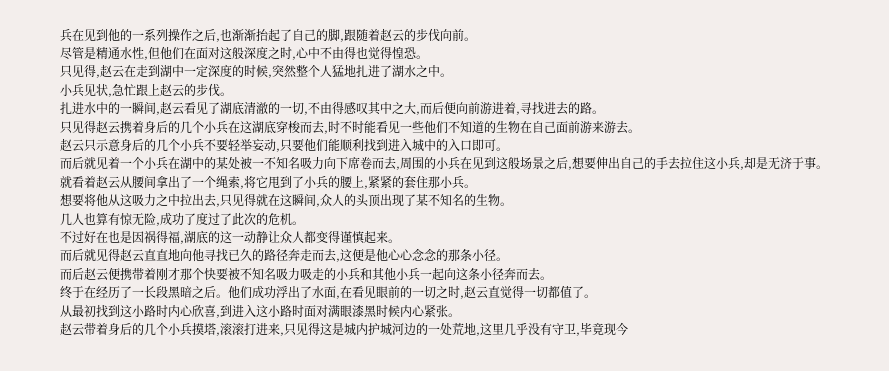兵在见到他的一系列操作之后,也渐渐抬起了自己的脚,跟随着赵云的步伐向前。
尽管是精通水性,但他们在面对这般深度之时,心中不由得也觉得惶恐。
只见得,赵云在走到湖中一定深度的时候,突然整个人猛地扎进了湖水之中。
小兵见状,急忙跟上赵云的步伐。
扎进水中的一瞬间,赵云看见了湖底清澈的一切,不由得感叹其中之大,而后便向前游进着,寻找进去的路。
只见得赵云携着身后的几个小兵在这湖底穿梭而去,时不时能看见一些他们不知道的生物在自己面前游来游去。
赵云只示意身后的几个小兵不要轻举妄动,只要他们能顺利找到进入城中的入口即可。
而后就见着一个小兵在湖中的某处被一不知名吸力向下席卷而去,周围的小兵在见到这般场景之后,想要伸出自己的手去拉住这小兵,却是无济于事。
就看着赵云从腰间拿出了一个绳索,将它甩到了小兵的腰上,紧紧的套住那小兵。
想要将他从这吸力之中拉出去,只见得就在这瞬间,众人的头顶出现了某不知名的生物。
几人也算有惊无险,成功了度过了此次的危机。
不过好在也是因祸得福,湖底的这一动静让众人都变得谨慎起来。
而后就见得赵云直直地向他寻找已久的路径奔走而去,这便是他心心念念的那条小径。
而后赵云便携带着刚才那个快要被不知名吸力吸走的小兵和其他小兵一起向这条小径奔而去。
终于在经历了一长段黑暗之后。他们成功浮出了水面,在看见眼前的一切之时,赵云直觉得一切都值了。
从最初找到这小路时内心欣喜,到进入这小路时面对满眼漆黑时候内心紧张。
赵云带着身后的几个小兵摸塔,滚滚打进来,只见得这是城内护城河边的一处荒地,这里几乎没有守卫,毕竟现今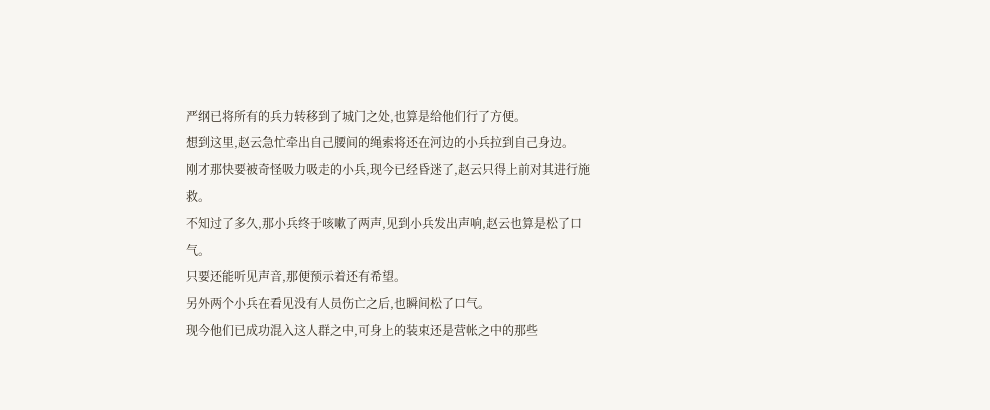严纲已将所有的兵力转移到了城门之处,也算是给他们行了方便。
想到这里,赵云急忙牵出自己腰间的绳索将还在河边的小兵拉到自己身边。
刚才那快要被奇怪吸力吸走的小兵,现今已经昏迷了,赵云只得上前对其进行施救。
不知过了多久,那小兵终于咳嗽了两声,见到小兵发出声响,赵云也算是松了口气。
只要还能听见声音,那便预示着还有希望。
另外两个小兵在看见没有人员伤亡之后,也瞬间松了口气。
现今他们已成功混入这人群之中,可身上的装束还是营帐之中的那些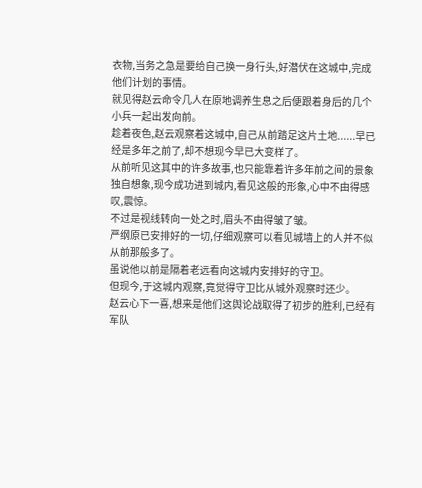衣物,当务之急是要给自己换一身行头,好潜伏在这城中,完成他们计划的事情。
就见得赵云命令几人在原地调养生息之后便跟着身后的几个小兵一起出发向前。
趁着夜色,赵云观察着这城中,自己从前踏足这片土地......早已经是多年之前了,却不想现今早已大变样了。
从前听见这其中的许多故事,也只能靠着许多年前之间的景象独自想象,现今成功进到城内,看见这般的形象,心中不由得感叹,震惊。
不过是视线转向一处之时,眉头不由得皱了皱。
严纲原已安排好的一切,仔细观察可以看见城墙上的人并不似从前那般多了。
虽说他以前是隔着老远看向这城内安排好的守卫。
但现今,于这城内观察,竟觉得守卫比从城外观察时还少。
赵云心下一喜,想来是他们这舆论战取得了初步的胜利,已经有军队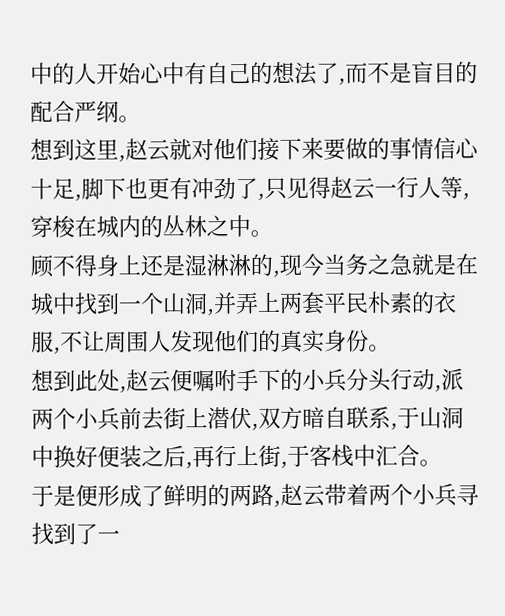中的人开始心中有自己的想法了,而不是盲目的配合严纲。
想到这里,赵云就对他们接下来要做的事情信心十足,脚下也更有冲劲了,只见得赵云一行人等,穿梭在城内的丛林之中。
顾不得身上还是湿淋淋的,现今当务之急就是在城中找到一个山洞,并弄上两套平民朴素的衣服,不让周围人发现他们的真实身份。
想到此处,赵云便嘱咐手下的小兵分头行动,派两个小兵前去街上潜伏,双方暗自联系,于山洞中换好便装之后,再行上街,于客栈中汇合。
于是便形成了鲜明的两路,赵云带着两个小兵寻找到了一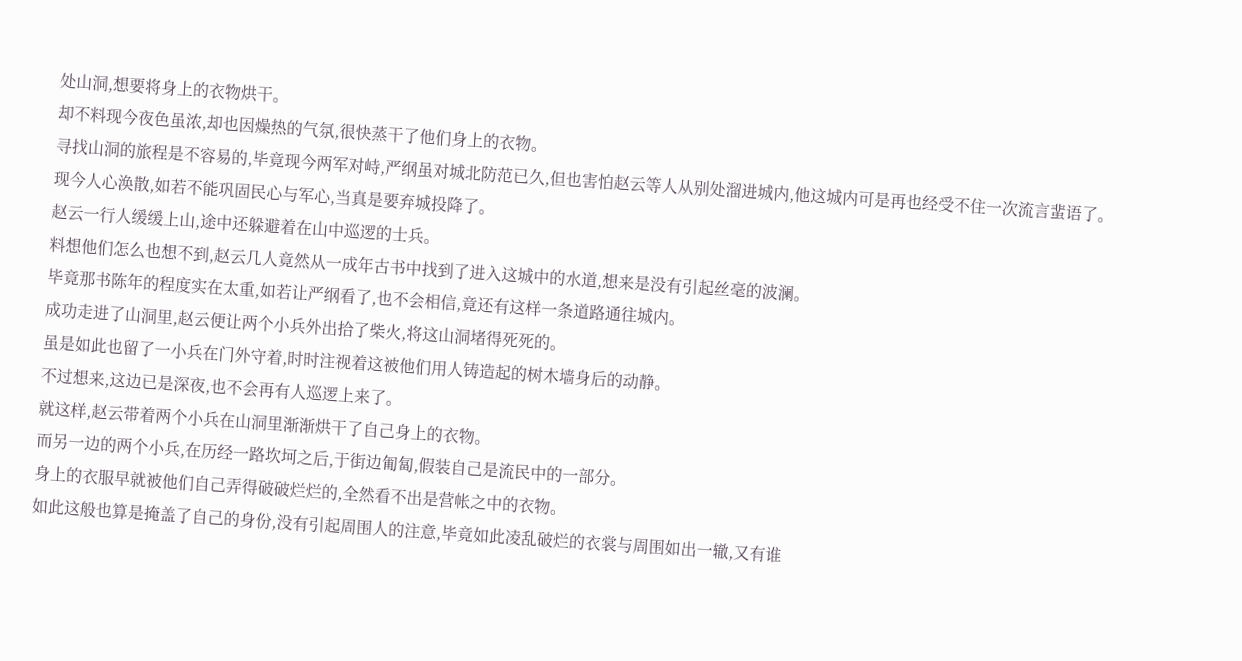处山洞,想要将身上的衣物烘干。
却不料现今夜色虽浓,却也因燥热的气氛,很快蒸干了他们身上的衣物。
寻找山洞的旅程是不容易的,毕竟现今两军对峙,严纲虽对城北防范已久,但也害怕赵云等人从别处溜进城内,他这城内可是再也经受不住一次流言蜚语了。
现今人心涣散,如若不能巩固民心与军心,当真是要弃城投降了。
赵云一行人缓缓上山,途中还躲避着在山中巡逻的士兵。
料想他们怎么也想不到,赵云几人竟然从一成年古书中找到了进入这城中的水道,想来是没有引起丝毫的波澜。
毕竟那书陈年的程度实在太重,如若让严纲看了,也不会相信,竟还有这样一条道路通往城内。
成功走进了山洞里,赵云便让两个小兵外出拾了柴火,将这山洞堵得死死的。
虽是如此也留了一小兵在门外守着,时时注视着这被他们用人铸造起的树木墙身后的动静。
不过想来,这边已是深夜,也不会再有人巡逻上来了。
就这样,赵云带着两个小兵在山洞里渐渐烘干了自己身上的衣物。
而另一边的两个小兵,在历经一路坎坷之后,于街边匍匐,假装自己是流民中的一部分。
身上的衣服早就被他们自己弄得破破烂烂的,全然看不出是营帐之中的衣物。
如此这般也算是掩盖了自己的身份,没有引起周围人的注意,毕竟如此凌乱破烂的衣裳与周围如出一辙,又有谁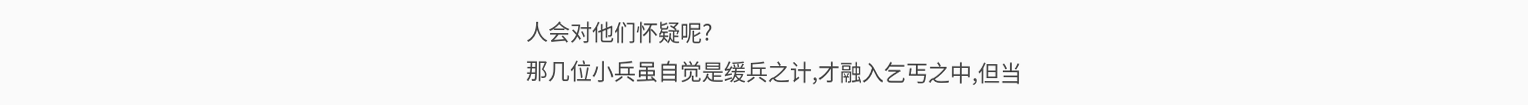人会对他们怀疑呢?
那几位小兵虽自觉是缓兵之计,才融入乞丐之中,但当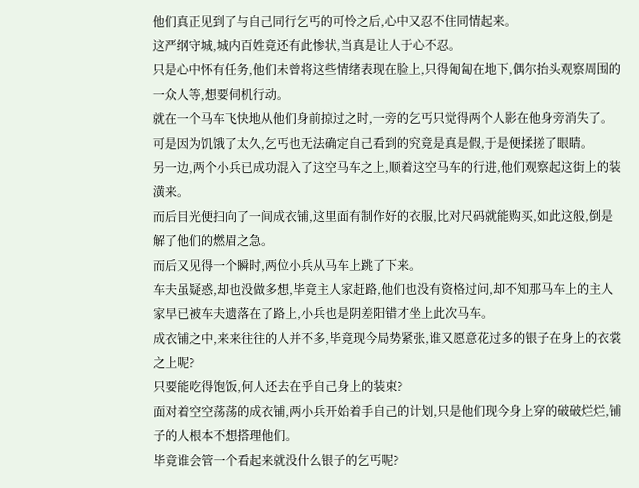他们真正见到了与自己同行乞丐的可怜之后,心中又忍不住同情起来。
这严纲守城,城内百姓竟还有此惨状,当真是让人于心不忍。
只是心中怀有任务,他们未曾将这些情绪表现在脸上,只得匍匐在地下,偶尔抬头观察周围的一众人等,想要伺机行动。
就在一个马车飞快地从他们身前掠过之时,一旁的乞丐只觉得两个人影在他身旁消失了。
可是因为饥饿了太久,乞丐也无法确定自己看到的究竟是真是假,于是便揉搓了眼睛。
另一边,两个小兵已成功混入了这空马车之上,顺着这空马车的行进,他们观察起这街上的装潢来。
而后目光便扫向了一间成衣铺,这里面有制作好的衣服,比对尺码就能购买,如此这般,倒是解了他们的燃眉之急。
而后又见得一个瞬时,两位小兵从马车上跳了下来。
车夫虽疑惑,却也没做多想,毕竟主人家赶路,他们也没有资格过问,却不知那马车上的主人家早已被车夫遗落在了路上,小兵也是阴差阳错才坐上此次马车。
成衣铺之中,来来往往的人并不多,毕竟现今局势紧张,谁又愿意花过多的银子在身上的衣裳之上呢?
只要能吃得饱饭,何人还去在乎自己身上的装束?
面对着空空荡荡的成衣铺,两小兵开始着手自己的计划,只是他们现今身上穿的破破烂烂,铺子的人根本不想搭理他们。
毕竟谁会管一个看起来就没什么银子的乞丐呢?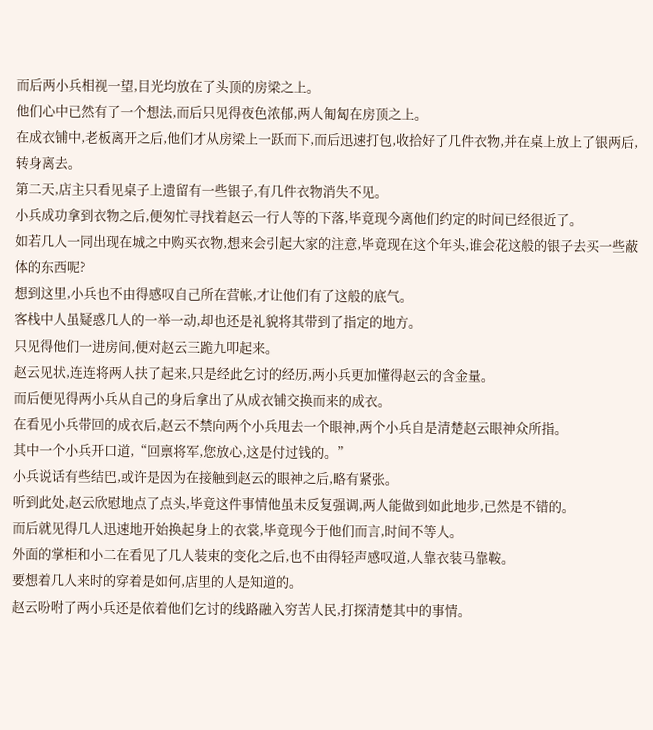而后两小兵相视一望,目光均放在了头顶的房梁之上。
他们心中已然有了一个想法,而后只见得夜色浓郁,两人匍匐在房顶之上。
在成衣铺中,老板离开之后,他们才从房梁上一跃而下,而后迅速打包,收拾好了几件衣物,并在桌上放上了银两后,转身离去。
第二天,店主只看见桌子上遗留有一些银子,有几件衣物消失不见。
小兵成功拿到衣物之后,便匆忙寻找着赵云一行人等的下落,毕竟现今离他们约定的时间已经很近了。
如若几人一同出现在城之中购买衣物,想来会引起大家的注意,毕竟现在这个年头,谁会花这般的银子去买一些蔽体的东西呢?
想到这里,小兵也不由得感叹自己所在营帐,才让他们有了这般的底气。
客栈中人虽疑惑几人的一举一动,却也还是礼貌将其带到了指定的地方。
只见得他们一进房间,便对赵云三跪九叩起来。
赵云见状,连连将两人扶了起来,只是经此乞讨的经历,两小兵更加懂得赵云的含金量。
而后便见得两小兵从自己的身后拿出了从成衣铺交换而来的成衣。
在看见小兵带回的成衣后,赵云不禁向两个小兵甩去一个眼神,两个小兵自是清楚赵云眼神众所指。
其中一个小兵开口道,“回禀将军,您放心,这是付过钱的。”
小兵说话有些结巴,或许是因为在接触到赵云的眼神之后,略有紧张。
听到此处,赵云欣慰地点了点头,毕竟这件事情他虽未反复强调,两人能做到如此地步,已然是不错的。
而后就见得几人迅速地开始换起身上的衣裳,毕竟现今于他们而言,时间不等人。
外面的掌柜和小二在看见了几人装束的变化之后,也不由得轻声感叹道,人靠衣装马靠鞍。
要想着几人来时的穿着是如何,店里的人是知道的。
赵云吩咐了两小兵还是依着他们乞讨的线路融入穷苦人民,打探清楚其中的事情。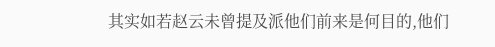其实如若赵云未曾提及派他们前来是何目的,他们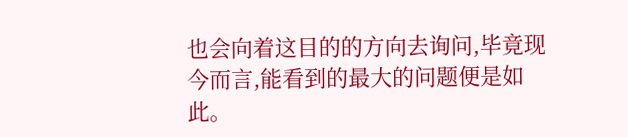也会向着这目的的方向去询问,毕竟现今而言,能看到的最大的问题便是如此。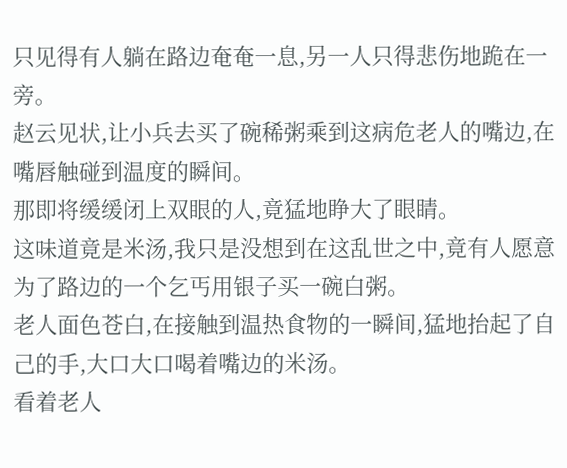只见得有人躺在路边奄奄一息,另一人只得悲伤地跪在一旁。
赵云见状,让小兵去买了碗稀粥乘到这病危老人的嘴边,在嘴唇触碰到温度的瞬间。
那即将缓缓闭上双眼的人,竟猛地睁大了眼睛。
这味道竟是米汤,我只是没想到在这乱世之中,竟有人愿意为了路边的一个乞丐用银子买一碗白粥。
老人面色苍白,在接触到温热食物的一瞬间,猛地抬起了自己的手,大口大口喝着嘴边的米汤。
看着老人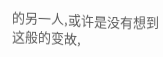的另一人,或许是没有想到这般的变故,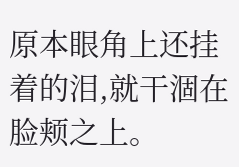原本眼角上还挂着的泪,就干涸在脸颊之上。